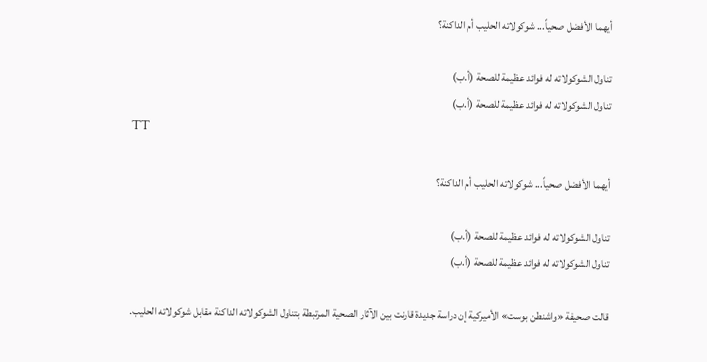أيهما الأفضل صحياً... شوكولاته الحليب أم الداكنة؟

تناول الشوكولاته له فوائد عظيمة للصحة (أ.ب)
تناول الشوكولاته له فوائد عظيمة للصحة (أ.ب)
TT

أيهما الأفضل صحياً... شوكولاته الحليب أم الداكنة؟

تناول الشوكولاته له فوائد عظيمة للصحة (أ.ب)
تناول الشوكولاته له فوائد عظيمة للصحة (أ.ب)

قالت صحيفة «واشنطن بوست» الأميركية إن دراسة جديدة قارنت بين الآثار الصحية المرتبطة بتناول الشوكولاته الداكنة مقابل شوكولاته الحليب.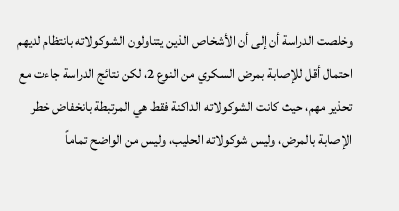وخلصت الدراسة أن إلى أن الأشخاص الذين يتناولون الشوكولاته بانتظام لديهم احتمال أقل للإصابة بمرض السكري من النوع 2، لكن نتائج الدراسة جاءت مع تحذير مهم، حيث كانت الشوكولاته الداكنة فقط هي المرتبطة بانخفاض خطر الإصابة بالمرض، وليس شوكولاته الحليب، وليس من الواضح تماماً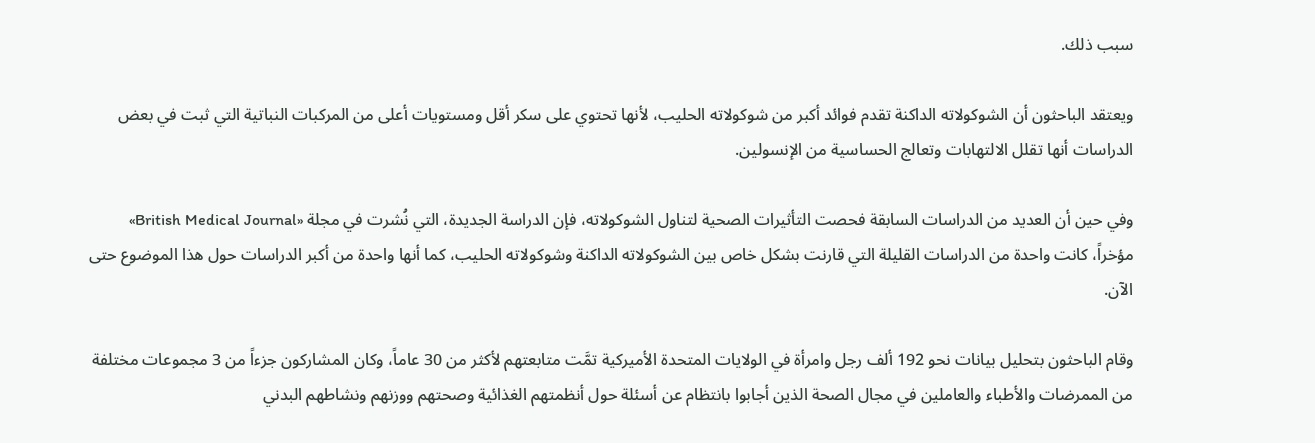سبب ذلك.

ويعتقد الباحثون أن الشوكولاته الداكنة تقدم فوائد أكبر من شوكولاته الحليب، لأنها تحتوي على سكر أقل ومستويات أعلى من المركبات النباتية التي ثبت في بعض الدراسات أنها تقلل الالتهابات وتعالج الحساسية من الإنسولين.

وفي حين أن العديد من الدراسات السابقة فحصت التأثيرات الصحية لتناول الشوكولاته، فإن الدراسة الجديدة، التي نُشرت في مجلة «British Medical Journal» مؤخراً، كانت واحدة من الدراسات القليلة التي قارنت بشكل خاص بين الشوكولاته الداكنة وشوكولاته الحليب، كما أنها واحدة من أكبر الدراسات حول هذا الموضوع حتى الآن.

وقام الباحثون بتحليل بيانات نحو 192 ألف رجل وامرأة في الولايات المتحدة الأميركية تمَّت متابعتهم لأكثر من 30 عاماً، وكان المشاركون جزءاً من 3 مجموعات مختلفة من الممرضات والأطباء والعاملين في مجال الصحة الذين أجابوا بانتظام عن أسئلة حول أنظمتهم الغذائية وصحتهم ووزنهم ونشاطهم البدني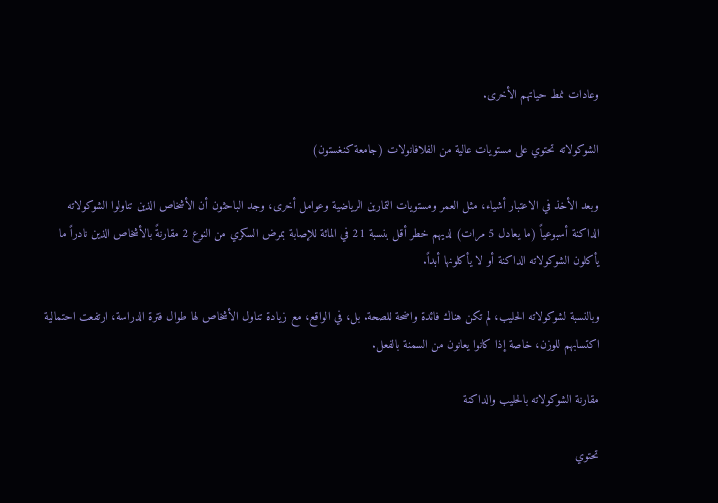وعادات نمط حياتهم الأخرى.

الشوكولاته تحتوي على مستويات عالية من الفلافانولات (جامعة كنغستون)

وبعد الأخذ في الاعتبار أشياء، مثل العمر ومستويات التمارين الرياضية وعوامل أخرى، وجد الباحثون أن الأشخاص الذين تناولوا الشوكولاته الداكنة أسبوعياً (ما يعادل 5 مرات) لديهم خطر أقل بنسبة 21 في المائة للإصابة بمرض السكري من النوع 2 مقارنةً بالأشخاص الذين نادراً ما يأكلون الشوكولاته الداكنة أو لا يأكلونها أبداً.

وبالنسبة لشوكولاته الحليب، لم تكن هناك فائدة واضحة للصحة. بل، في الواقع، مع زيادة تناول الأشخاص لها طوال فترة الدراسة، ارتفعت احتمالية اكتسابهم للوزن، خاصة إذا كانوا يعانون من السمنة بالفعل.

مقارنة الشوكولاته بالحليب والداكنة

تحتوي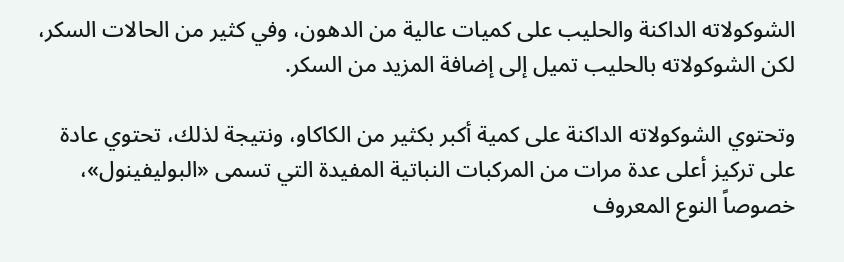الشوكولاته الداكنة والحليب على كميات عالية من الدهون، وفي كثير من الحالات السكر، لكن الشوكولاته بالحليب تميل إلى إضافة المزيد من السكر.

وتحتوي الشوكولاته الداكنة على كمية أكبر بكثير من الكاكاو، ونتيجة لذلك، تحتوي عادة على تركيز أعلى عدة مرات من المركبات النباتية المفيدة التي تسمى «البوليفينول»، خصوصاً النوع المعروف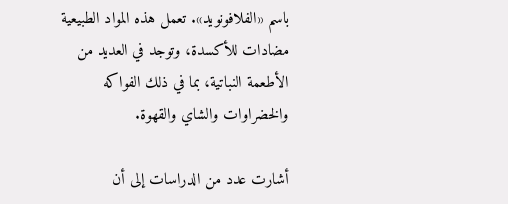باسم «الفلافونويد». تعمل هذه المواد الطبيعية مضادات للأكسدة، وتوجد في العديد من الأطعمة النباتية، بما في ذلك الفواكه والخضراوات والشاي والقهوة.

أشارت عدد من الدراسات إلى أن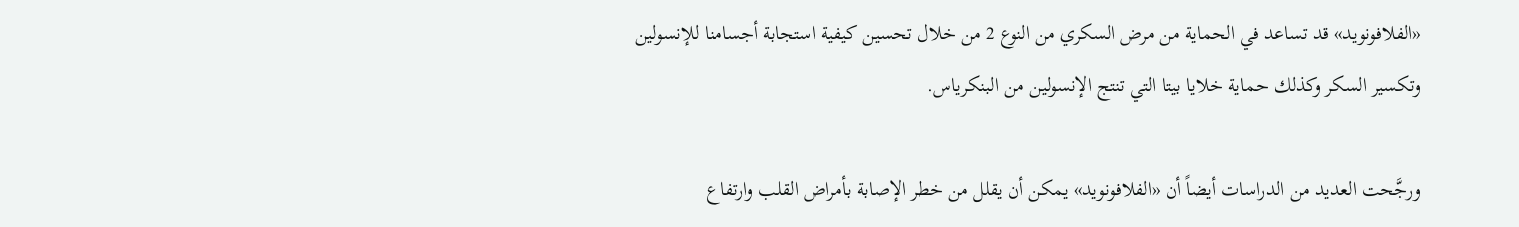«الفلافونويد» قد تساعد في الحماية من مرض السكري من النوع 2 من خلال تحسين كيفية استجابة أجسامنا للإنسولين وتكسير السكر وكذلك حماية خلايا بيتا التي تنتج الإنسولين من البنكرياس.

ورجَّحت العديد من الدراسات أيضاً أن «الفلافونويد» يمكن أن يقلل من خطر الإصابة بأمراض القلب وارتفاع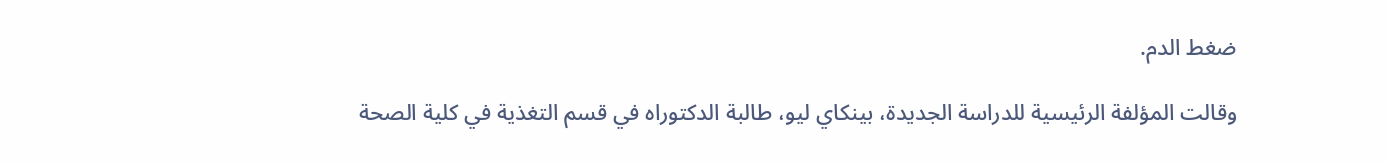ضغط الدم.

وقالت المؤلفة الرئيسية للدراسة الجديدة، بينكاي ليو، طالبة الدكتوراه في قسم التغذية في كلية الصحة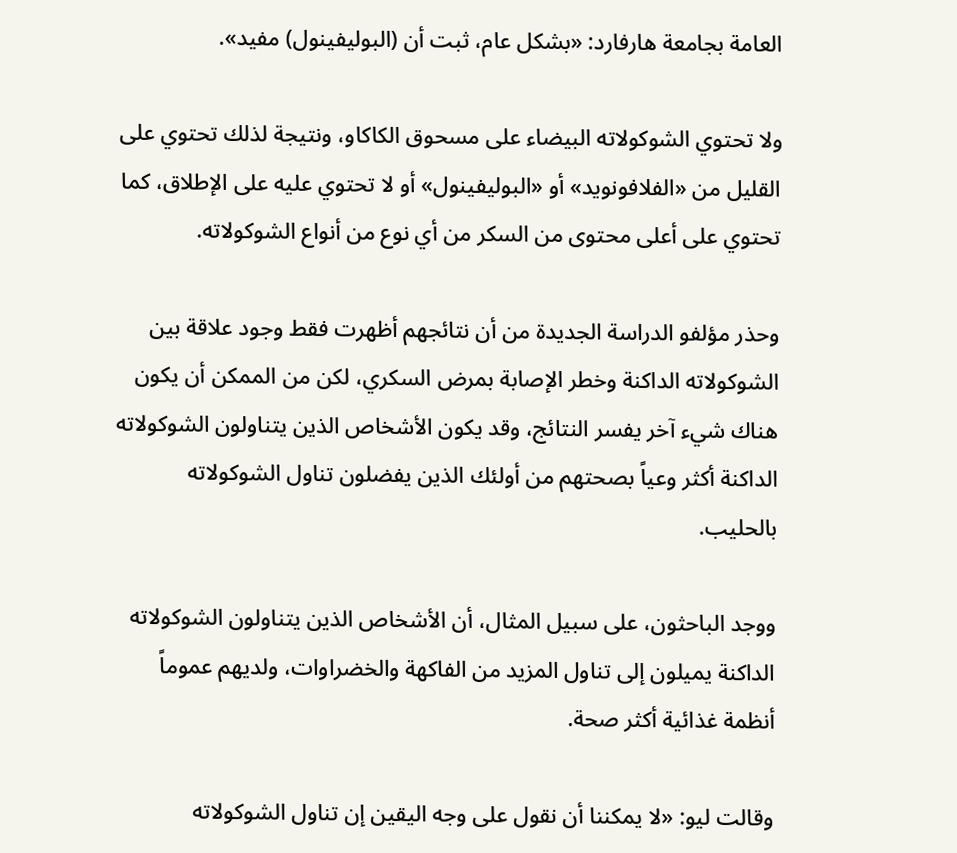العامة بجامعة هارفارد: «بشكل عام، ثبت أن (البوليفينول) مفيد».

ولا تحتوي الشوكولاته البيضاء على مسحوق الكاكاو، ونتيجة لذلك تحتوي على القليل من «الفلافونويد» أو «البوليفينول» أو لا تحتوي عليه على الإطلاق، كما تحتوي على أعلى محتوى من السكر من أي نوع من أنواع الشوكولاته.

وحذر مؤلفو الدراسة الجديدة من أن نتائجهم أظهرت فقط وجود علاقة بين الشوكولاته الداكنة وخطر الإصابة بمرض السكري، لكن من الممكن أن يكون هناك شيء آخر يفسر النتائج، وقد يكون الأشخاص الذين يتناولون الشوكولاته الداكنة أكثر وعياً بصحتهم من أولئك الذين يفضلون تناول الشوكولاته بالحليب.

ووجد الباحثون، على سبيل المثال، أن الأشخاص الذين يتناولون الشوكولاته الداكنة يميلون إلى تناول المزيد من الفاكهة والخضراوات، ولديهم عموماً أنظمة غذائية أكثر صحة.

وقالت ليو: «لا يمكننا أن نقول على وجه اليقين إن تناول الشوكولاته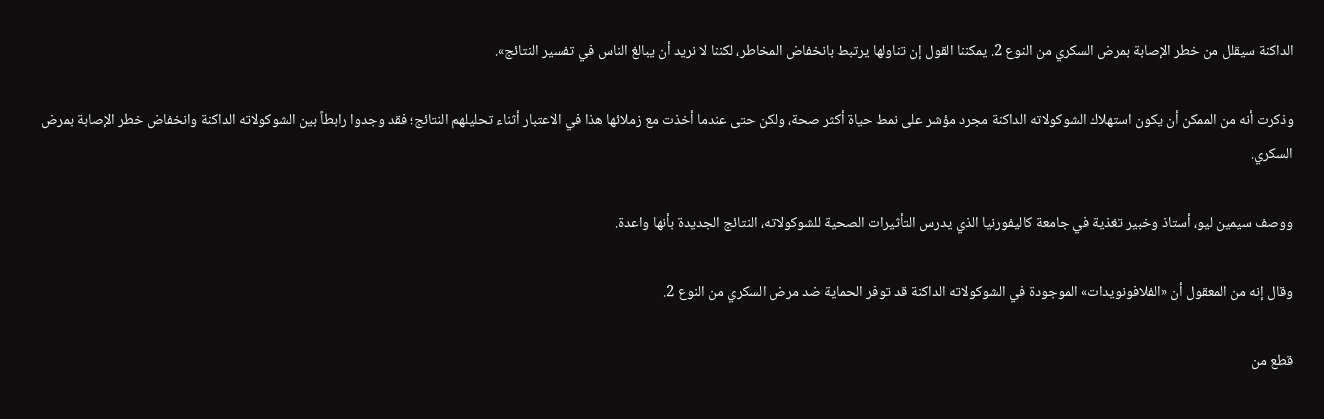الداكنة سيقلل من خطر الإصابة بمرض السكري من النوع 2. يمكننا القول إن تناولها يرتبط بانخفاض المخاطر، لكننا لا نريد أن يبالغ الناس في تفسير النتائج».

وذكرت أنه من الممكن أن يكون استهلاك الشوكولاته الداكنة مجرد مؤشر على نمط حياة أكثر صحة، ولكن حتى عندما أخذت مع زملائها هذا في الاعتبار أثناء تحليلهم النتائج؛ فقد وجدوا رابطاً بين الشوكولاته الداكنة وانخفاض خطر الإصابة بمرض السكري.

ووصف سيمين ليو، أستاذ وخبير تغذية في جامعة كاليفورنيا الذي يدرس التأثيرات الصحية للشوكولاته، النتائج الجديدة بأنها واعدة.

وقال إنه من المعقول أن «الفلافونويدات» الموجودة في الشوكولاته الداكنة قد توفر الحماية ضد مرض السكري من النوع 2.

قطع من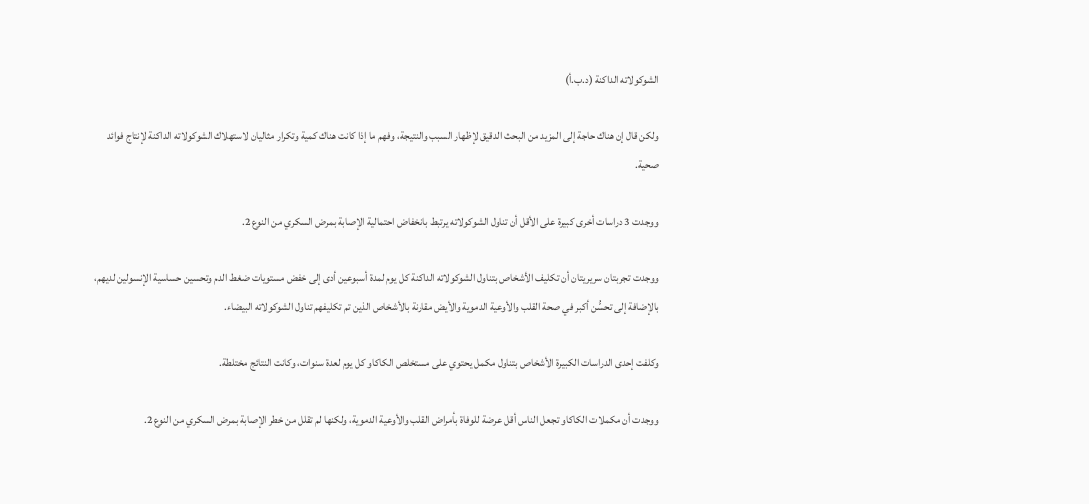الشوكولاته الداكنة (د.ب.أ)

ولكن قال إن هناك حاجة إلى المزيد من البحث الدقيق لإظهار السبب والنتيجة، وفهم ما إذا كانت هناك كمية وتكرار مثاليان لاستهلاك الشوكولاته الداكنة لإنتاج فوائد صحية.

ووجدت 3 دراسات أخرى كبيرة على الأقل أن تناول الشوكولاته يرتبط بانخفاض احتمالية الإصابة بمرض السكري من النوع 2.

ووجدت تجربتان سريريتان أن تكليف الأشخاص بتناول الشوكولاته الداكنة كل يوم لمدة أسبوعين أدى إلى خفض مستويات ضغط الدم وتحسين حساسية الإنسولين لديهم، بالإضافة إلى تحسُّن أكبر في صحة القلب والأوعية الدموية والأيض مقارنة بالأشخاص الذين تم تكليفهم تناول الشوكولاته البيضاء.

وكلفت إحدى الدراسات الكبيرة الأشخاص بتناول مكمل يحتوي على مستخلص الكاكاو كل يوم لعدة سنوات، وكانت النتائج مختلطة.

ووجدت أن مكملات الكاكاو تجعل الناس أقل عرضة للوفاة بأمراض القلب والأوعية الدموية، ولكنها لم تقلل من خطر الإصابة بمرض السكري من النوع 2.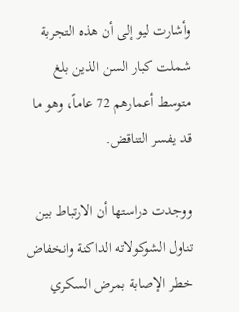وأشارت ليو إلى أن هذه التجربة شملت كبار السن الذين بلغ متوسط أعمارهم 72 عاماً، وهو ما قد يفسر التناقض.

ووجدت دراستها أن الارتباط بين تناول الشوكولاته الداكنة وانخفاض خطر الإصابة بمرض السكري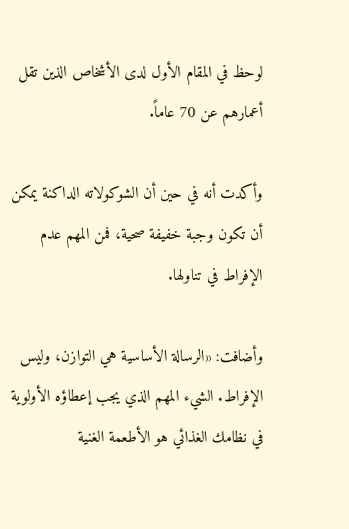لوحظ في المقام الأول لدى الأشخاص الذين تقل أعمارهم عن 70 عاماً.

وأكدت أنه في حين أن الشوكولاته الداكنة يمكن أن تكون وجبة خفيفة صحية، فمن المهم عدم الإفراط في تناولها.

وأضافت: «الرسالة الأساسية هي التوازن، وليس الإفراط. الشيء المهم الذي يجب إعطاؤه الأولوية في نظامك الغذائي هو الأطعمة الغنية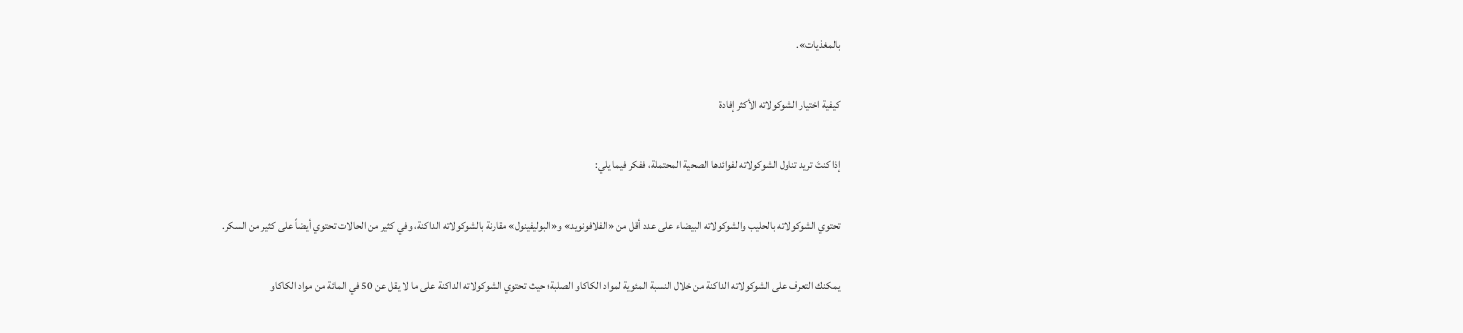بالمغذيات».

كيفية اختيار الشوكولاته الأكثر إفادة

إذا كنتَ تريد تناول الشوكولاته لفوائدها الصحية المحتملة، ففكر فيما يلي:

تحتوي الشوكولاته بالحليب والشوكولاته البيضاء على عدد أقل من «الفلافونويد» و«البوليفينول» مقارنة بالشوكولاته الداكنة، وفي كثير من الحالات تحتوي أيضاً على كثير من السكر.

يمكنك التعرف على الشوكولاته الداكنة من خلال النسبة المئوية لمواد الكاكاو الصلبة؛ حيث تحتوي الشوكولاته الداكنة على ما لا يقل عن 50 في المائة من مواد الكاكاو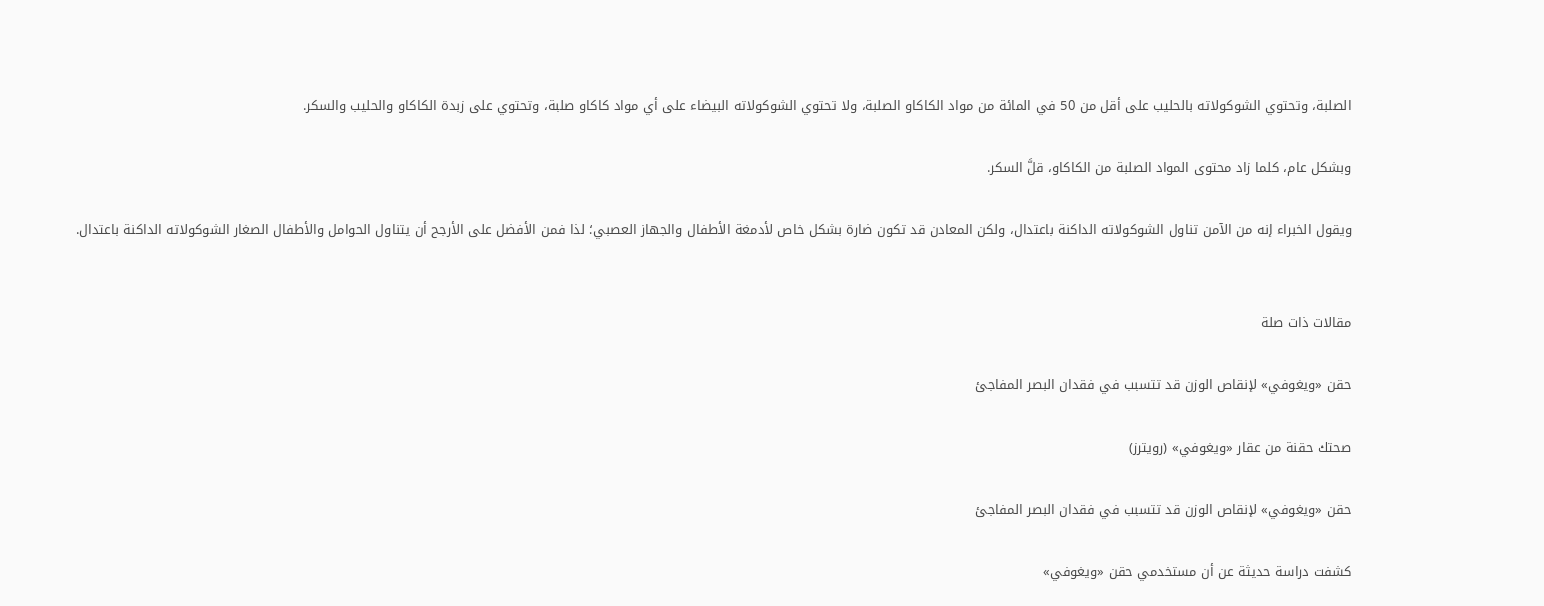الصلبة، وتحتوي الشوكولاته بالحليب على أقل من 50 في المائة من مواد الكاكاو الصلبة، ولا تحتوي الشوكولاته البيضاء على أي مواد كاكاو صلبة، وتحتوي على زبدة الكاكاو والحليب والسكر.

وبشكل عام، كلما زاد محتوى المواد الصلبة من الكاكاو، قلَّ السكر.

ويقول الخبراء إنه من الآمن تناول الشوكولاته الداكنة باعتدال، ولكن المعادن قد تكون ضارة بشكل خاص لأدمغة الأطفال والجهاز العصبي؛ لذا فمن الأفضل على الأرجح أن يتناول الحوامل والأطفال الصغار الشوكولاته الداكنة باعتدال.


مقالات ذات صلة

حقن «ويغوفي» لإنقاص الوزن قد تتسبب في فقدان البصر المفاجئ

صحتك حقنة من عقار «ويغوفي» (رويترز)

حقن «ويغوفي» لإنقاص الوزن قد تتسبب في فقدان البصر المفاجئ

كشفت دراسة حديثة عن أن مستخدمي حقن «ويغوفي»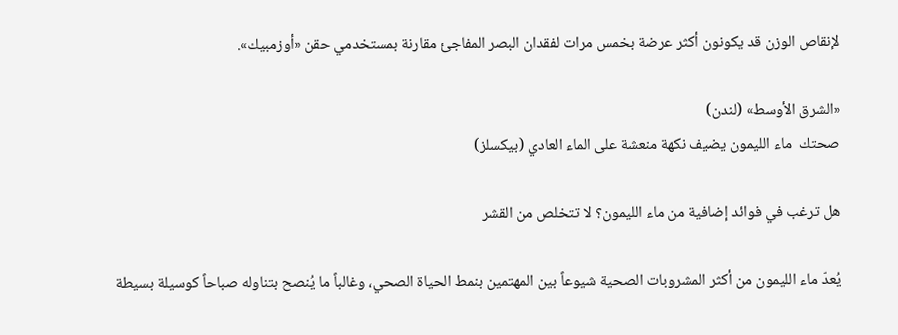لإنقاص الوزن قد يكونون أكثر عرضة بخمس مرات لفقدان البصر المفاجئ مقارنة بمستخدمي حقن «أوزمبيك».

«الشرق الأوسط» (لندن)
صحتك  ماء الليمون يضيف نكهة منعشة على الماء العادي (بيكسلز)

هل ترغب في فوائد إضافية من ماء الليمون؟ لا تتخلص من القشر

يُعدّ ماء الليمون من أكثر المشروبات الصحية شيوعاً بين المهتمين بنمط الحياة الصحي، وغالباً ما يُنصح بتناوله صباحاً كوسيلة بسيطة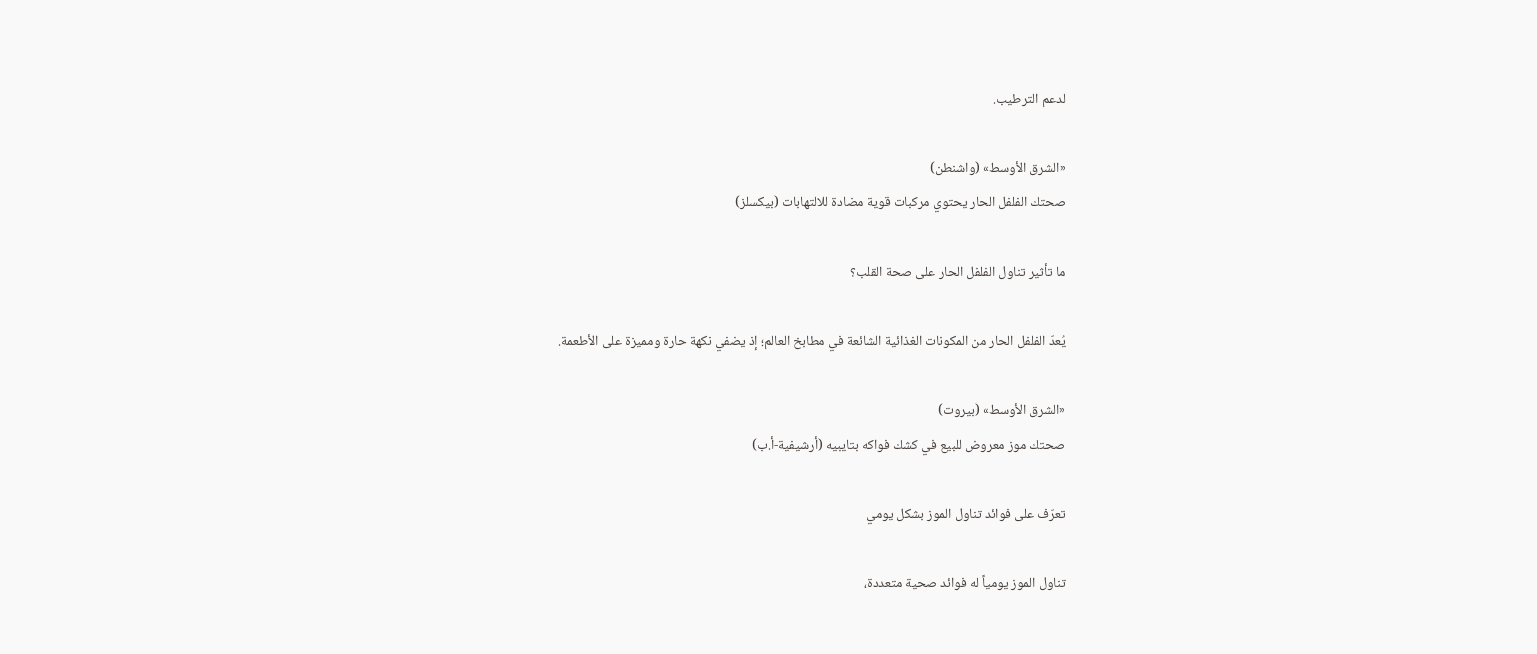لدعم الترطيب.

«الشرق الأوسط» (واشنطن)
صحتك الفلفل الحار يحتوي مركبات قوية مضادة للالتهابات (بيكسلز)

ما تأثير تناول الفلفل الحار على صحة القلب؟

يُعدّ الفلفل الحار من المكونات الغذائية الشائعة في مطابخ العالم؛ إذ يضفي نكهة حارة ومميزة على الأطعمة.

«الشرق الأوسط» (بيروت)
صحتك موز معروض للبيع في كشك فواكه بتايبيه (أرشيفية-أ.ب)

تعرّف على فوائد تناول الموز بشكل يومي

تناول الموز يومياً له فوائد صحية متعددة،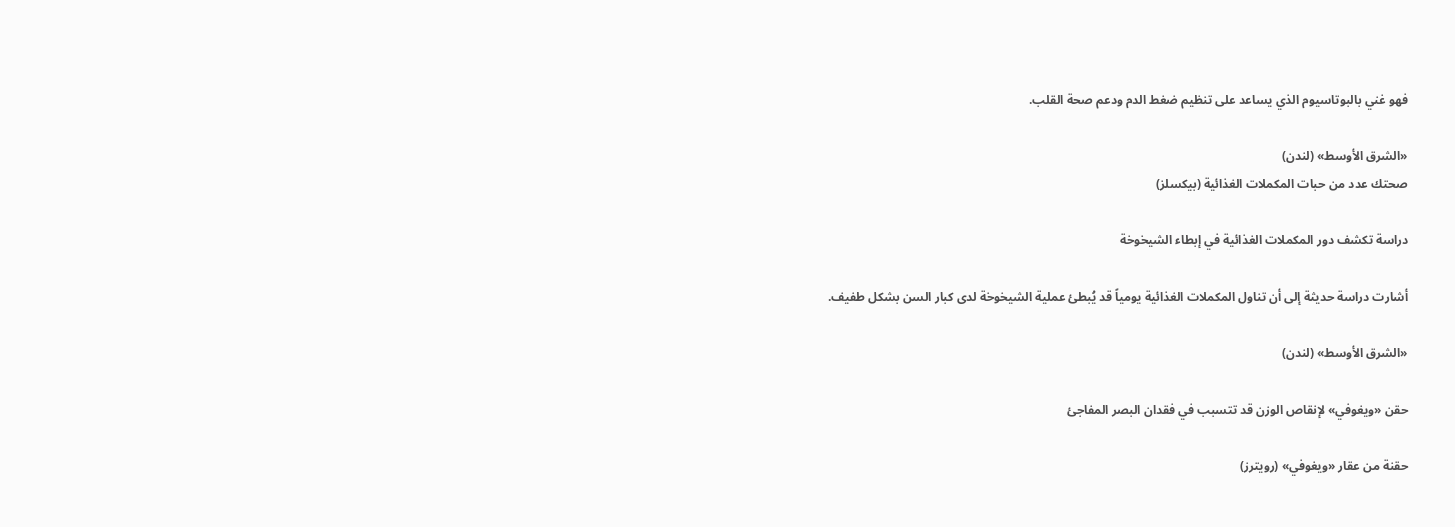فهو غني بالبوتاسيوم الذي يساعد على تنظيم ضغط الدم ودعم صحة القلب.

«الشرق الأوسط» (لندن)
صحتك عدد من حبات المكملات الغذائية (بيكسلز)

دراسة تكشف دور المكملات الغذائية في إبطاء الشيخوخة

أشارت دراسة حديثة إلى أن تناول المكملات الغذائية يومياً قد يُبطئ عملية الشيخوخة لدى كبار السن بشكل طفيف.

«الشرق الأوسط» (لندن)

حقن «ويغوفي» لإنقاص الوزن قد تتسبب في فقدان البصر المفاجئ

حقنة من عقار «ويغوفي» (رويترز)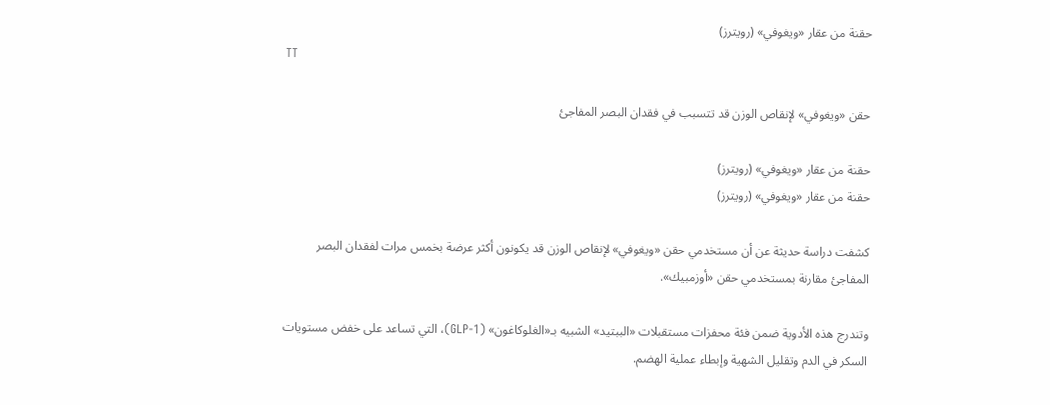حقنة من عقار «ويغوفي» (رويترز)
TT

حقن «ويغوفي» لإنقاص الوزن قد تتسبب في فقدان البصر المفاجئ

حقنة من عقار «ويغوفي» (رويترز)
حقنة من عقار «ويغوفي» (رويترز)

كشفت دراسة حديثة عن أن مستخدمي حقن «ويغوفي» لإنقاص الوزن قد يكونون أكثر عرضة بخمس مرات لفقدان البصر المفاجئ مقارنة بمستخدمي حقن «أوزمبيك».

وتندرج هذه الأدوية ضمن فئة محفزات مستقبلات «الببتيد» الشبيه بـ«الغلوكاغون» (GLP-1)، التي تساعد على خفض مستويات السكر في الدم وتقليل الشهية وإبطاء عملية الهضم.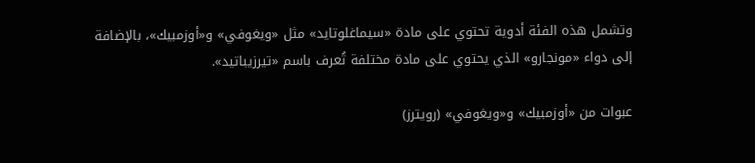وتشمل هذه الفئة أدوية تحتوي على مادة «سيماغلوتايد» مثل «ويغوفي» و«أوزمبيك»، بالإضافة إلى دواء «مونجارو» الذي يحتوي على مادة مختلفة تُعرف باسم «تيرزيباتيد».

عبوات من «أوزمبيك» و«ويغوفي» (رويترز)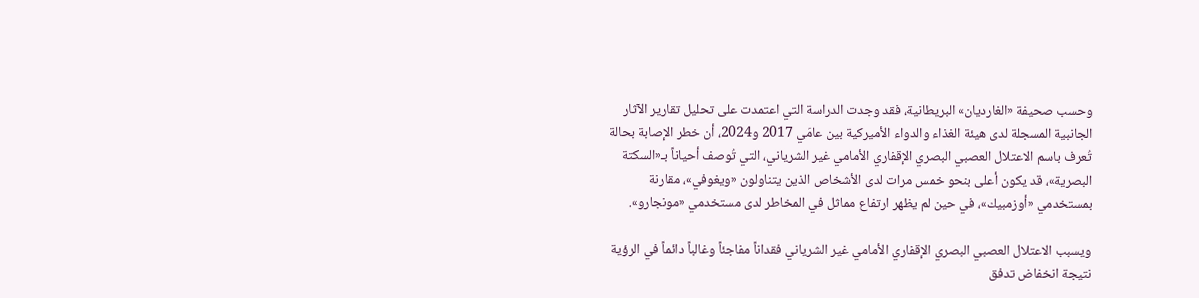وحسب صحيفة «الغارديان» البريطانية، فقد وجدت الدراسة التي اعتمدت على تحليل تقارير الآثار الجانبية المسجلة لدى هيئة الغذاء والدواء الأميركية بين عامَي 2017 و2024، أن خطر الإصابة بحالة تُعرف باسم الاعتلال العصبي البصري الإقفاري الأمامي غير الشرياني، التي تُوصف أحياناً بـ«السكتة البصرية»، قد يكون أعلى بنحو خمس مرات لدى الأشخاص الذين يتناولون «ويغوفي»، مقارنة بمستخدمي «أوزمبيك»، في حين لم يظهر ارتفاع مماثل في المخاطر لدى مستخدمي «مونجارو».

ويسبب الاعتلال العصبي البصري الإقفاري الأمامي غير الشرياني فقداناً مفاجئاً وغالباً دائماً في الرؤية نتيجة انخفاض تدفق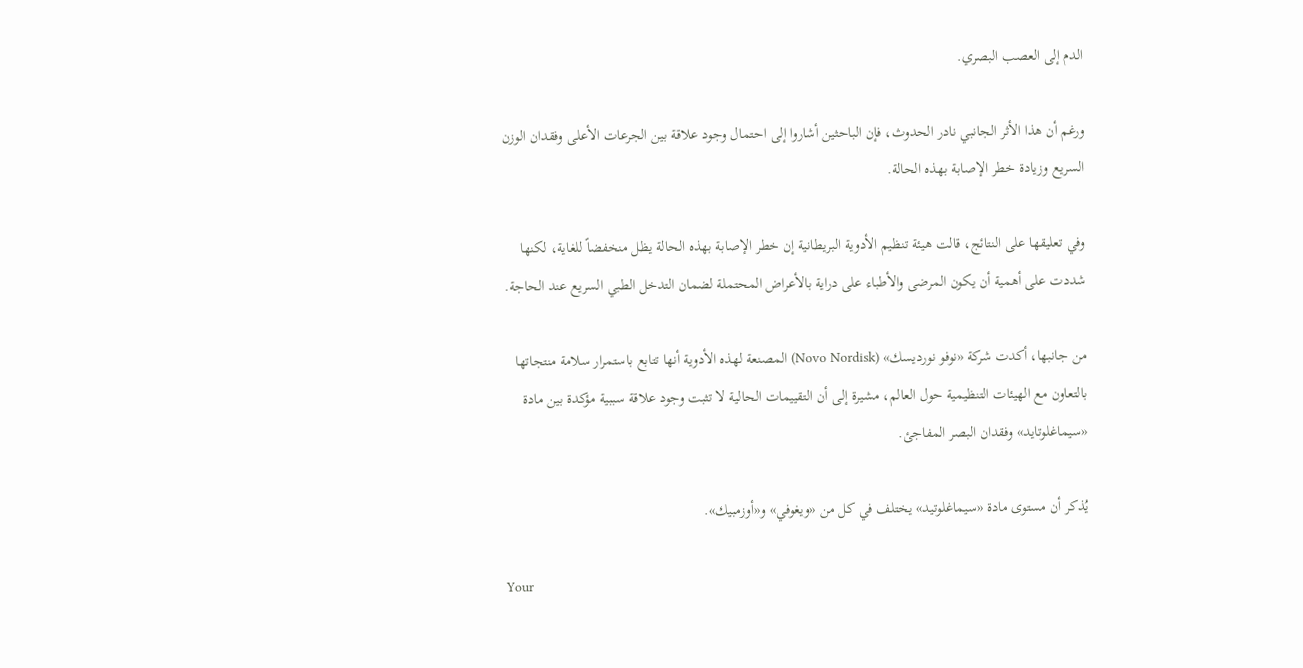الدم إلى العصب البصري.

ورغم أن هذا الأثر الجانبي نادر الحدوث، فإن الباحثين أشاروا إلى احتمال وجود علاقة بين الجرعات الأعلى وفقدان الوزن السريع وزيادة خطر الإصابة بهذه الحالة.

وفي تعليقها على النتائج، قالت هيئة تنظيم الأدوية البريطانية إن خطر الإصابة بهذه الحالة يظل منخفضاً للغاية، لكنها شددت على أهمية أن يكون المرضى والأطباء على دراية بالأعراض المحتملة لضمان التدخل الطبي السريع عند الحاجة.

من جانبها، أكدت شركة «نوفو نورديسك» (Novo Nordisk) المصنعة لهذه الأدوية أنها تتابع باستمرار سلامة منتجاتها بالتعاون مع الهيئات التنظيمية حول العالم، مشيرة إلى أن التقييمات الحالية لا تثبت وجود علاقة سببية مؤكدة بين مادة «سيماغلوتايد» وفقدان البصر المفاجئ.

يُذكر أن مستوى مادة «سيماغلوتيد» يختلف في كل من «ويغوفي» و«أوزمبيك».

Your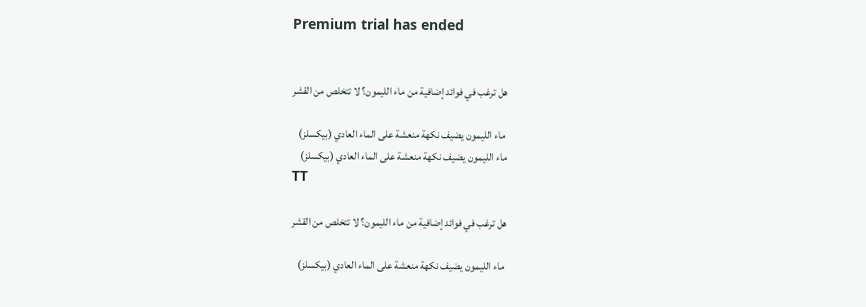Premium trial has ended


هل ترغب في فوائد إضافية من ماء الليمون؟ لا تتخلص من القشر

 ماء الليمون يضيف نكهة منعشة على الماء العادي (بيكسلز)
ماء الليمون يضيف نكهة منعشة على الماء العادي (بيكسلز)
TT

هل ترغب في فوائد إضافية من ماء الليمون؟ لا تتخلص من القشر

 ماء الليمون يضيف نكهة منعشة على الماء العادي (بيكسلز)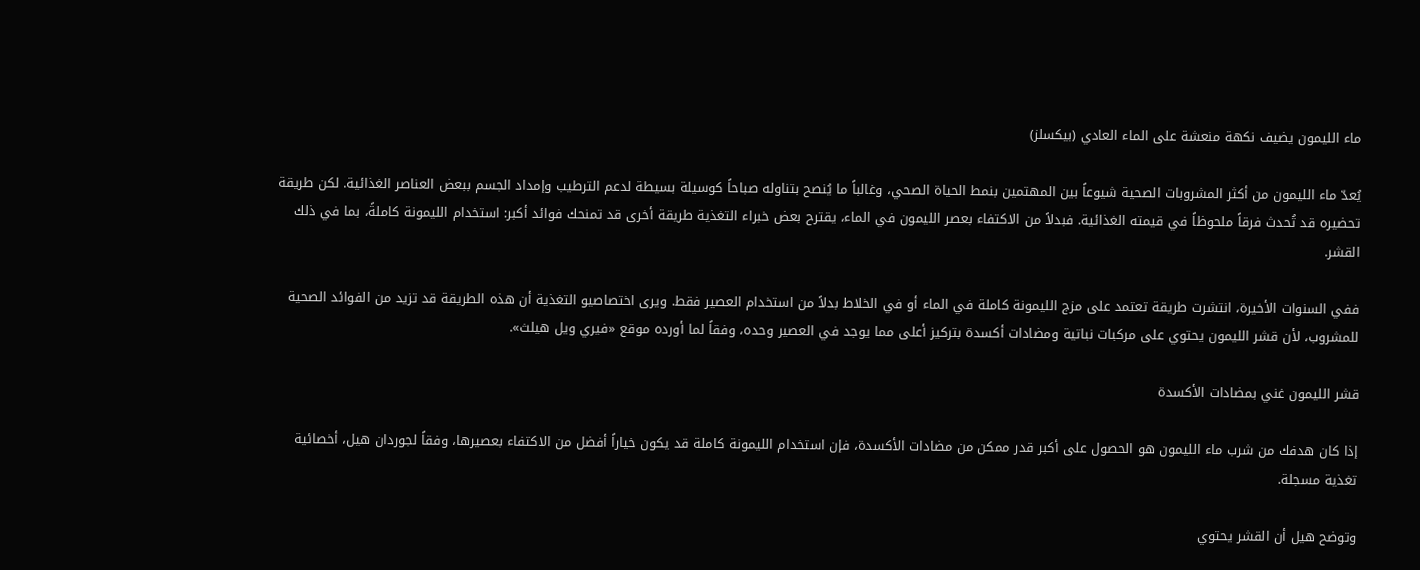ماء الليمون يضيف نكهة منعشة على الماء العادي (بيكسلز)

يُعدّ ماء الليمون من أكثر المشروبات الصحية شيوعاً بين المهتمين بنمط الحياة الصحي، وغالباً ما يُنصح بتناوله صباحاً كوسيلة بسيطة لدعم الترطيب وإمداد الجسم ببعض العناصر الغذائية. لكن طريقة تحضيره قد تُحدث فرقاً ملحوظاً في قيمته الغذائية. فبدلاً من الاكتفاء بعصر الليمون في الماء، يقترح بعض خبراء التغذية طريقة أخرى قد تمنحك فوائد أكبر: استخدام الليمونة كاملةً، بما في ذلك القشر.

ففي السنوات الأخيرة، انتشرت طريقة تعتمد على مزج الليمونة كاملة في الماء أو في الخلاط بدلاً من استخدام العصير فقط. ويرى اختصاصيو التغذية أن هذه الطريقة قد تزيد من الفوائد الصحية للمشروب، لأن قشر الليمون يحتوي على مركبات نباتية ومضادات أكسدة بتركيز أعلى مما يوجد في العصير وحده، وفقاً لما أورده موقع «فيري ويل هيلث».

قشر الليمون غني بمضادات الأكسدة

إذا كان هدفك من شرب ماء الليمون هو الحصول على أكبر قدر ممكن من مضادات الأكسدة، فإن استخدام الليمونة كاملة قد يكون خياراً أفضل من الاكتفاء بعصيرها، وفقاً لجوردان هيل، أخصائية تغذية مسجلة.

وتوضح هيل أن القشر يحتوي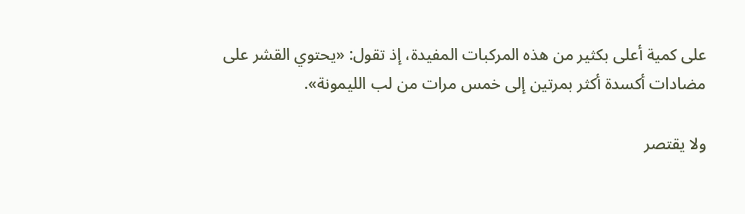على كمية أعلى بكثير من هذه المركبات المفيدة، إذ تقول: «يحتوي القشر على مضادات أكسدة أكثر بمرتين إلى خمس مرات من لب الليمونة».

ولا يقتصر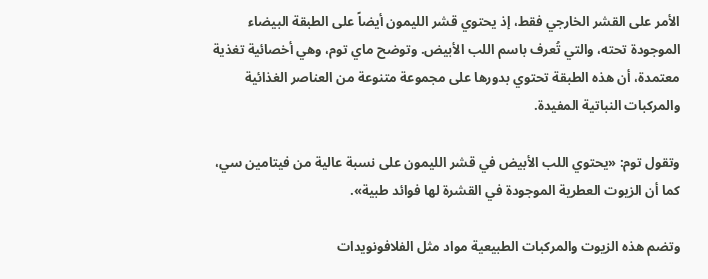الأمر على القشر الخارجي فقط، إذ يحتوي قشر الليمون أيضاً على الطبقة البيضاء الموجودة تحته، والتي تُعرف باسم اللب الأبيض. وتوضح ماي توم، وهي أخصائية تغذية معتمدة، أن هذه الطبقة تحتوي بدورها على مجموعة متنوعة من العناصر الغذائية والمركبات النباتية المفيدة.

وتقول توم: «يحتوي اللب الأبيض في قشر الليمون على نسبة عالية من فيتامين سي، كما أن الزيوت العطرية الموجودة في القشرة لها فوائد طبية».

وتضم هذه الزيوت والمركبات الطبيعية مواد مثل الفلافونويدات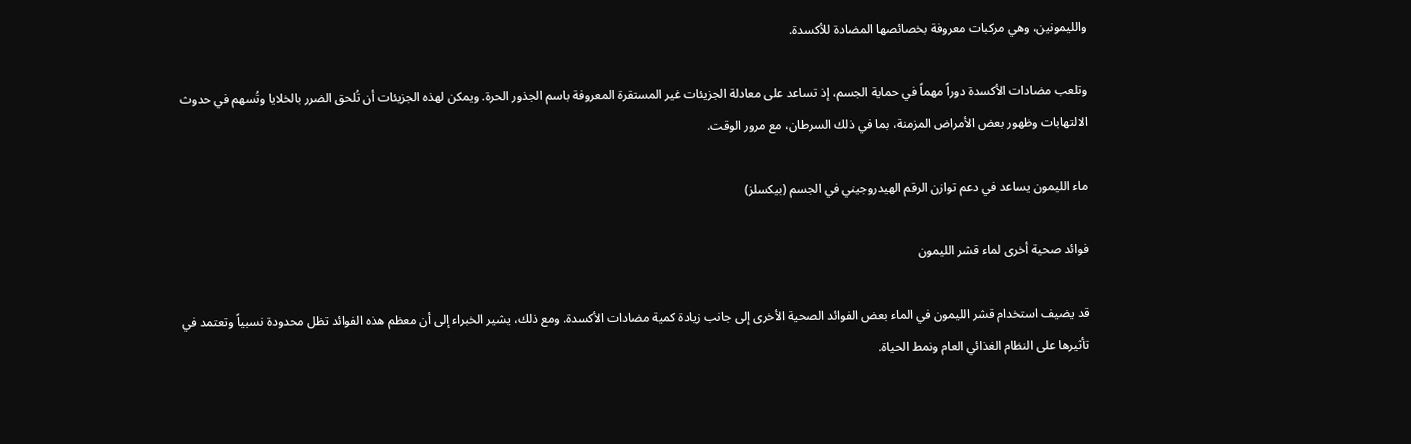والليمونين، وهي مركبات معروفة بخصائصها المضادة للأكسدة.

وتلعب مضادات الأكسدة دوراً مهماً في حماية الجسم، إذ تساعد على معادلة الجزيئات غير المستقرة المعروفة باسم الجذور الحرة. ويمكن لهذه الجزيئات أن تُلحق الضرر بالخلايا وتُسهم في حدوث الالتهابات وظهور بعض الأمراض المزمنة، بما في ذلك السرطان، مع مرور الوقت.

ماء الليمون يساعد في دعم توازن الرقم الهيدروجيني في الجسم (بيكسلز)

فوائد صحية أخرى لماء قشر الليمون

قد يضيف استخدام قشر الليمون في الماء بعض الفوائد الصحية الأخرى إلى جانب زيادة كمية مضادات الأكسدة. ومع ذلك، يشير الخبراء إلى أن معظم هذه الفوائد تظل محدودة نسبياً وتعتمد في تأثيرها على النظام الغذائي العام ونمط الحياة.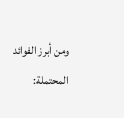ومن أبرز الفوائد المحتملة: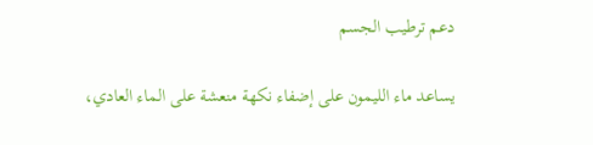دعم ترطيب الجسم

يساعد ماء الليمون على إضفاء نكهة منعشة على الماء العادي،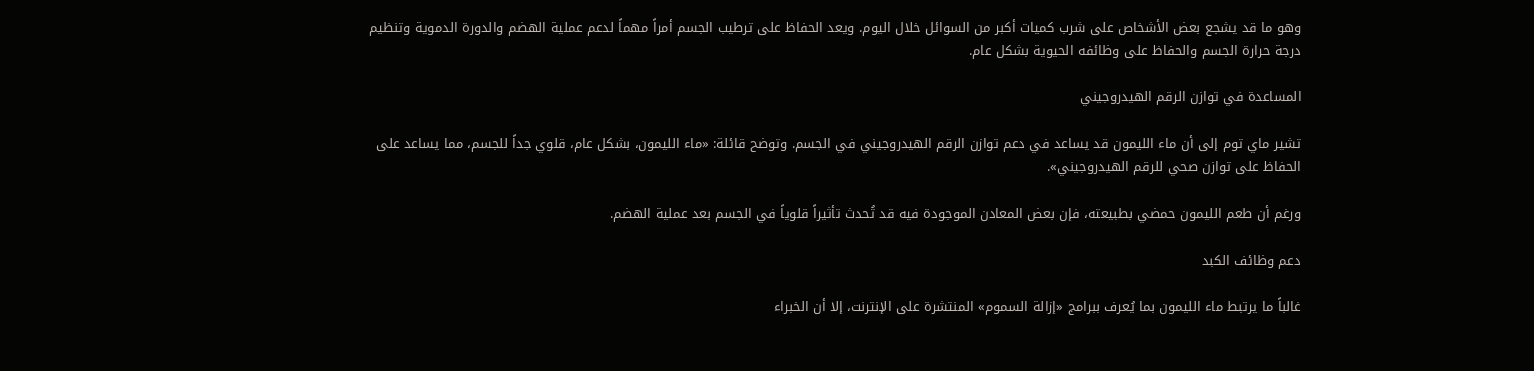وهو ما قد يشجع بعض الأشخاص على شرب كميات أكبر من السوائل خلال اليوم. ويعد الحفاظ على ترطيب الجسم أمراً مهماً لدعم عملية الهضم والدورة الدموية وتنظيم درجة حرارة الجسم والحفاظ على وظائفه الحيوية بشكل عام.

المساعدة في توازن الرقم الهيدروجيني

تشير ماي توم إلى أن ماء الليمون قد يساعد في دعم توازن الرقم الهيدروجيني في الجسم. وتوضح قائلة: «ماء الليمون، بشكل عام، قلوي جداً للجسم، مما يساعد على الحفاظ على توازن صحي للرقم الهيدروجيني».

ورغم أن طعم الليمون حمضي بطبيعته، فإن بعض المعادن الموجودة فيه قد تُحدث تأثيراً قلوياً في الجسم بعد عملية الهضم.

دعم وظائف الكبد

غالباً ما يرتبط ماء الليمون بما يُعرف ببرامج «إزالة السموم» المنتشرة على الإنترنت، إلا أن الخبراء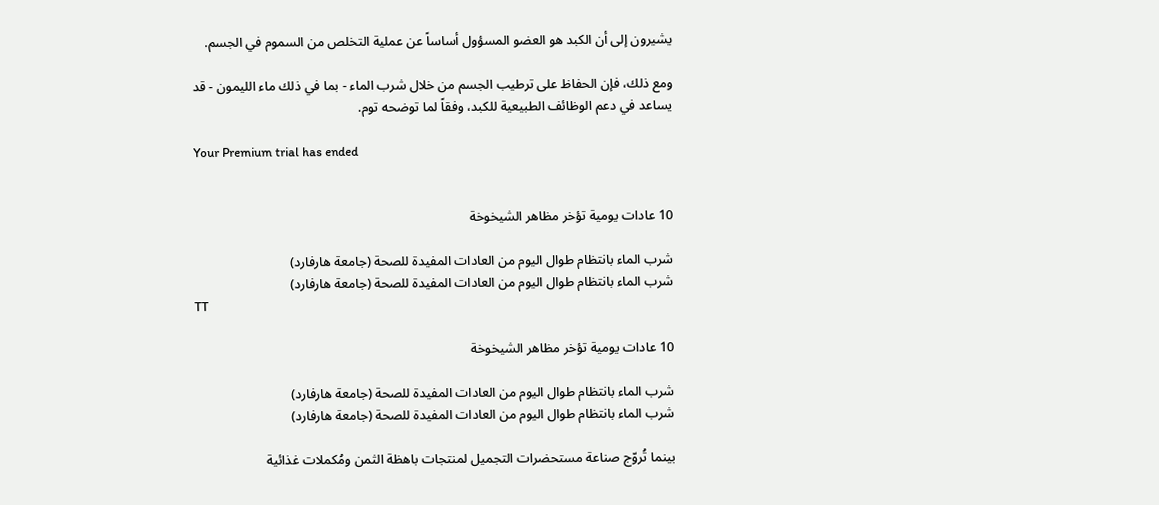يشيرون إلى أن الكبد هو العضو المسؤول أساساً عن عملية التخلص من السموم في الجسم.

ومع ذلك، فإن الحفاظ على ترطيب الجسم من خلال شرب الماء - بما في ذلك ماء الليمون - قد يساعد في دعم الوظائف الطبيعية للكبد، وفقاً لما توضحه توم.

Your Premium trial has ended


10 عادات يومية تؤخر مظاهر الشيخوخة

شرب الماء بانتظام طوال اليوم من العادات المفيدة للصحة (جامعة هارفارد)
شرب الماء بانتظام طوال اليوم من العادات المفيدة للصحة (جامعة هارفارد)
TT

10 عادات يومية تؤخر مظاهر الشيخوخة

شرب الماء بانتظام طوال اليوم من العادات المفيدة للصحة (جامعة هارفارد)
شرب الماء بانتظام طوال اليوم من العادات المفيدة للصحة (جامعة هارفارد)

بينما تُروّج صناعة مستحضرات التجميل لمنتجات باهظة الثمن ومُكملات غذائية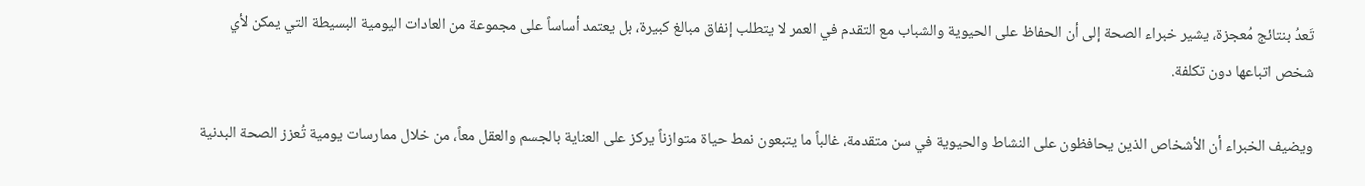تَعدُ بنتائج مُعجزة، يشير خبراء الصحة إلى أن الحفاظ على الحيوية والشباب مع التقدم في العمر لا يتطلب إنفاق مبالغ كبيرة، بل يعتمد أساساً على مجموعة من العادات اليومية البسيطة التي يمكن لأي شخص اتباعها دون تكلفة.

ويضيف الخبراء أن الأشخاص الذين يحافظون على النشاط والحيوية في سن متقدمة، غالباً ما يتبعون نمط حياة متوازناً يركز على العناية بالجسم والعقل معاً، من خلال ممارسات يومية تُعزز الصحة البدنية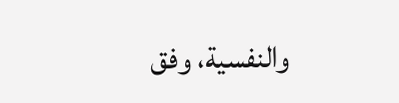والنفسية، وفق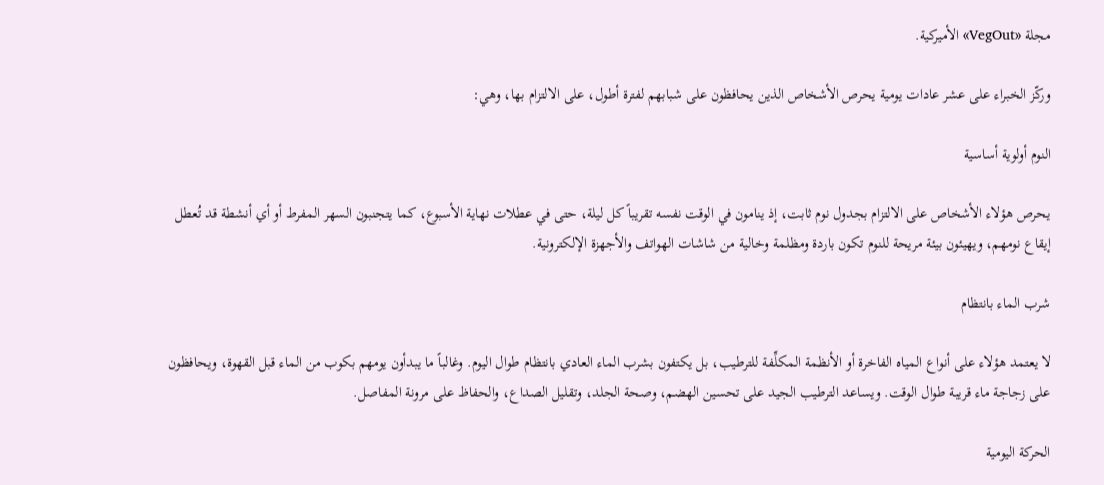مجلة «VegOut» الأميركية.

وركّز الخبراء على عشر عادات يومية يحرص الأشخاص الذين يحافظون على شبابهم لفترة أطول، على الالتزام بها، وهي:

النوم أولوية أساسية

يحرص هؤلاء الأشخاص على الالتزام بجدول نوم ثابت، إذ ينامون في الوقت نفسه تقريباً كل ليلة، حتى في عطلات نهاية الأسبوع، كما يتجنبون السهر المفرط أو أي أنشطة قد تُعطل إيقاع نومهم، ويهيئون بيئة مريحة للنوم تكون باردة ومظلمة وخالية من شاشات الهواتف والأجهزة الإلكترونية.

شرب الماء بانتظام

لا يعتمد هؤلاء على أنواع المياه الفاخرة أو الأنظمة المكلِّفة للترطيب، بل يكتفون بشرب الماء العادي بانتظام طوال اليوم. وغالباً ما يبدأون يومهم بكوب من الماء قبل القهوة، ويحافظون على زجاجة ماء قريبة طوال الوقت. ويساعد الترطيب الجيد على تحسين الهضم، وصحة الجلد، وتقليل الصداع، والحفاظ على مرونة المفاصل.

الحركة اليومية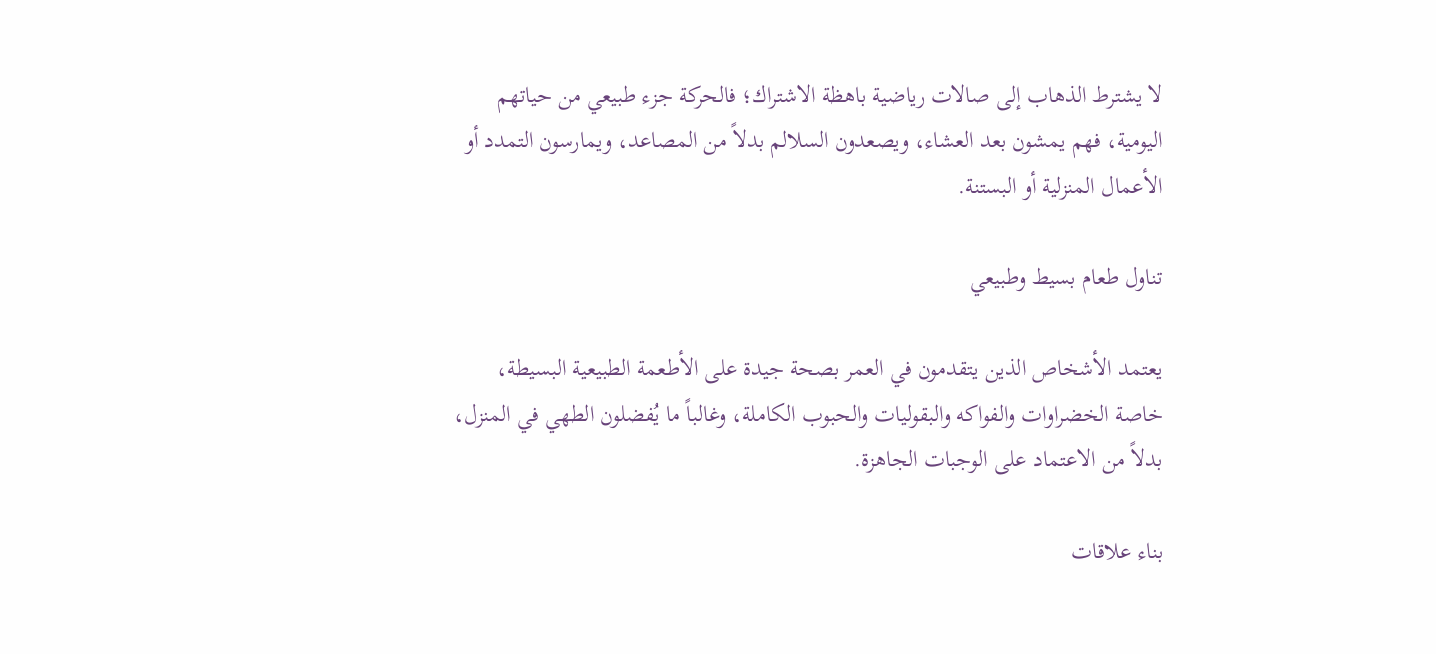لا يشترط الذهاب إلى صالات رياضية باهظة الاشتراك؛ فالحركة جزء طبيعي من حياتهم اليومية، فهم يمشون بعد العشاء، ويصعدون السلالم بدلاً من المصاعد، ويمارسون التمدد أو الأعمال المنزلية أو البستنة.

تناول طعام بسيط وطبيعي

يعتمد الأشخاص الذين يتقدمون في العمر بصحة جيدة على الأطعمة الطبيعية البسيطة، خاصة الخضراوات والفواكه والبقوليات والحبوب الكاملة، وغالباً ما يُفضلون الطهي في المنزل، بدلاً من الاعتماد على الوجبات الجاهزة.

بناء علاقات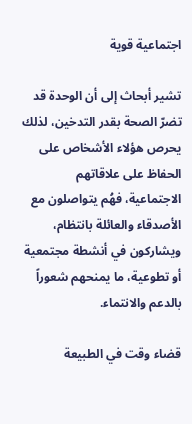اجتماعية قوية

تشير أبحاث إلى أن الوحدة قد تضرّ الصحة بقدر التدخين، لذلك يحرص هؤلاء الأشخاص على الحفاظ على علاقاتهم الاجتماعية، فهُم يتواصلون مع الأصدقاء والعائلة بانتظام، ويشاركون في أنشطة مجتمعية أو تطوعية، ما يمنحهم شعوراً بالدعم والانتماء.

قضاء وقت في الطبيعة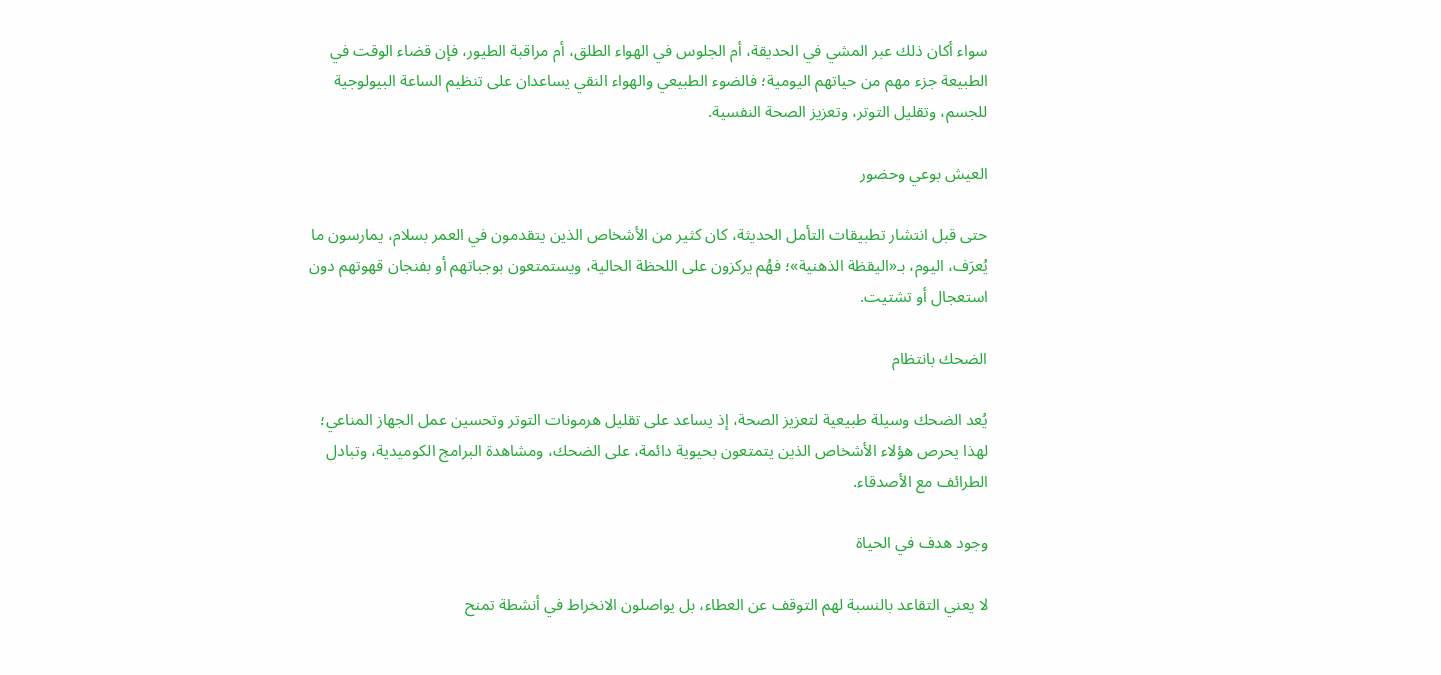سواء أكان ذلك عبر المشي في الحديقة، أم الجلوس في الهواء الطلق، أم مراقبة الطيور، فإن قضاء الوقت في الطبيعة جزء مهم من حياتهم اليومية؛ فالضوء الطبيعي والهواء النقي يساعدان على تنظيم الساعة البيولوجية للجسم، وتقليل التوتر، وتعزيز الصحة النفسية.

العيش بوعي وحضور

حتى قبل انتشار تطبيقات التأمل الحديثة، كان كثير من الأشخاص الذين يتقدمون في العمر بسلام، يمارسون ما يُعرَف، اليوم، بـ«اليقظة الذهنية»؛ فهُم يركزون على اللحظة الحالية، ويستمتعون بوجباتهم أو بفنجان قهوتهم دون استعجال أو تشتيت.

الضحك بانتظام

يُعد الضحك وسيلة طبيعية لتعزيز الصحة، إذ يساعد على تقليل هرمونات التوتر وتحسين عمل الجهاز المناعي؛ لهذا يحرص هؤلاء الأشخاص الذين يتمتعون بحيوية دائمة، على الضحك، ومشاهدة البرامج الكوميدية، وتبادل الطرائف مع الأصدقاء.

وجود هدف في الحياة

لا يعني التقاعد بالنسبة لهم التوقف عن العطاء، بل يواصلون الانخراط في أنشطة تمنح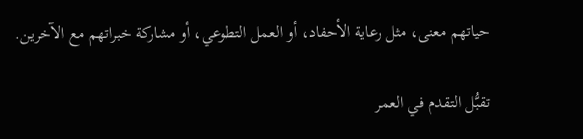حياتهم معنى، مثل رعاية الأحفاد، أو العمل التطوعي، أو مشاركة خبراتهم مع الآخرين.

تقبُّل التقدم في العمر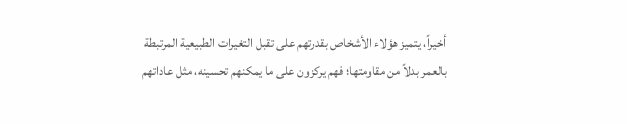أخيراً، يتميز هؤلاء الأشخاص بقدرتهم على تقبل التغيرات الطبيعية المرتبطة بالعمر بدلاً من مقاومتها؛ فهم يركزون على ما يمكنهم تحسينه، مثل عاداتهم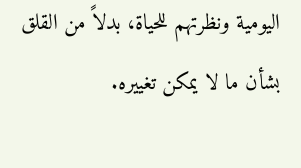اليومية ونظرتهم للحياة، بدلاً من القلق بشأن ما لا يمكن تغييره.